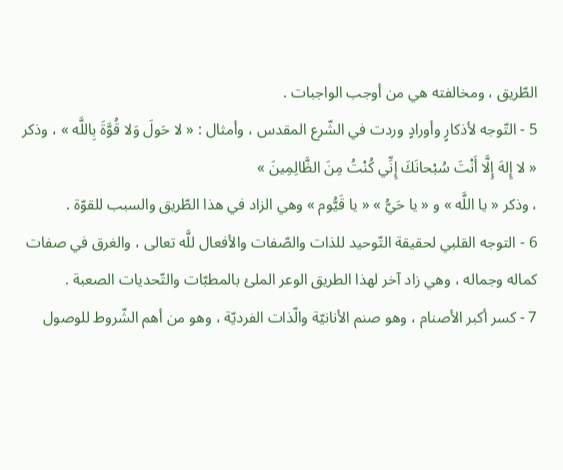الطّريق ، ومخالفته هي من أوجب الواجبات .
5 - التّوجه لأذكارٍ وأورادٍ وردت في الشّرع المقدس ، وأمثال : « لا حَولَ وَلا قُوَّةَ بِاللَّه » ، وذكر
« لا إِلهَ إِلَّا أَنْتَ سُبْحانَكَ إِنِّي كُنْتُ مِنَ الظَّالِمِينَ »
، وذكر « يا اللَّه » و « يا حَيُّ » « يا قَيُّوم » وهي الزاد في هذا الطّريق والسبب للقوّة .
6 - التوجه القلبي لحقيقة التّوحيد للذات والصّفات والأفعال للَّه تعالى ، والغرق في صفات كماله وجماله ، وهي زاد آخر لهذا الطريق الوعر الملئ بالمطبّات والتّحديات الصعبة .
7 - كسر أكبر الأصنام ، وهو صنم الأنانيّة والّذات الفرديّة ، وهو من أهم الشّروط للوصول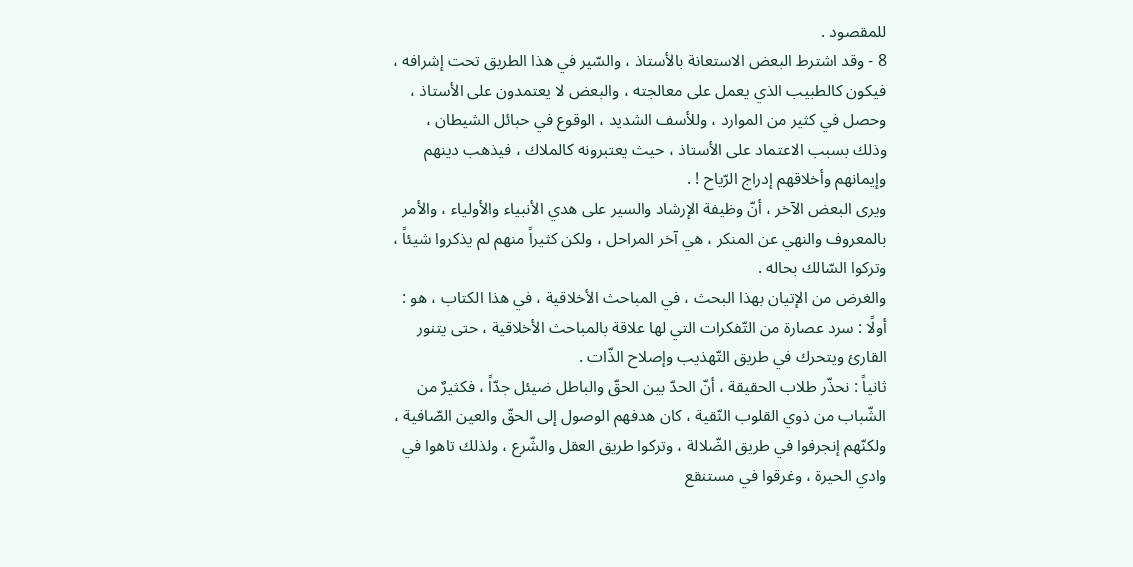للمقصود .
8 - وقد اشترط البعض الاستعانة بالأستاذ ، والسّير في هذا الطريق تحت إشرافه ، فيكون كالطبيب الذي يعمل على معالجته ، والبعض لا يعتمدون على الأستاذ ، وحصل في كثير من الموارد ، وللأسف الشديد ، الوقوع في حبائل الشيطان ، وذلك بسبب الاعتماد على الأستاذ ، حيث يعتبرونه كالملاك ، فيذهب دينهم وإيمانهم وأخلاقهم إدراج الرّياح ! .
ويرى البعض الآخر ، أنّ وظيفة الإرشاد والسير على هدي الأنبياء والأولياء ، والأمر بالمعروف والنهي عن المنكر ، هي آخر المراحل ، ولكن كثيراً منهم لم يذكروا شيئاً ، وتركوا السّالك بحاله .
والغرض من الإتيان بهذا البحث ، في المباحث الأخلاقية ، في هذا الكتاب ، هو :
أولًا : سرد عصارة من التّفكرات التي لها علاقة بالمباحث الأخلاقية ، حتى يتنور القارئ ويتحرك في طريق التّهذيب وإصلاح الذّات .
ثانياً : نحذّر طلاب الحقيقة ، أنّ الحدّ بين الحقّ والباطل ضيئل جدّاً ، فكثيرٌ من الشّباب من ذوي القلوب النّقية ، كان هدفهم الوصول إلى الحقّ والعين الصّافية ، ولكنّهم إنجرفوا في طريق الضّلالة ، وتركوا طريق العقل والشّرع ، ولذلك تاهوا في وادي الحيرة ، وغرقوا في مستنقع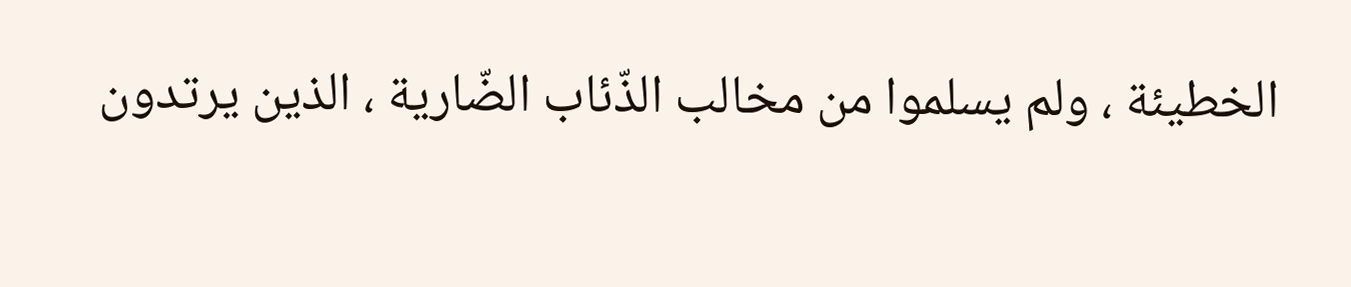الخطيئة ، ولم يسلموا من مخالب الذّئاب الضّارية ، الذين يرتدون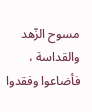مسوح الزّهد والقداسة ، فأضاعوا وفقدوا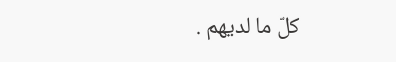كلّ ما لديهم .